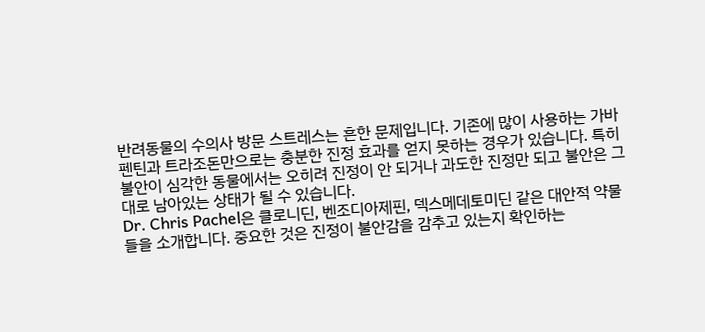반려동물의 수의사 방문 스트레스는 흔한 문제입니다. 기존에 많이 사용하는 가바펜틴과 트라조돈만으로는 충분한 진정 효과를 얻지 못하는 경우가 있습니다. 특히 불안이 심각한 동물에서는 오히려 진정이 안 되거나 과도한 진정만 되고 불안은 그대로 남아있는 상태가 될 수 있습니다.
Dr. Chris Pachel은 클로니딘, 벤조디아제핀, 덱스메데토미딘 같은 대안적 약물들을 소개합니다. 중요한 것은 진정이 불안감을 감추고 있는지 확인하는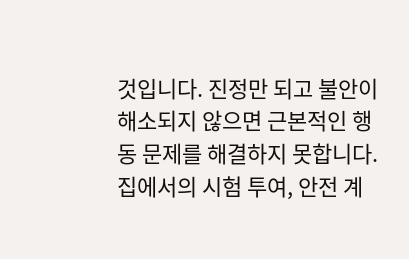것입니다. 진정만 되고 불안이 해소되지 않으면 근본적인 행동 문제를 해결하지 못합니다. 집에서의 시험 투여, 안전 계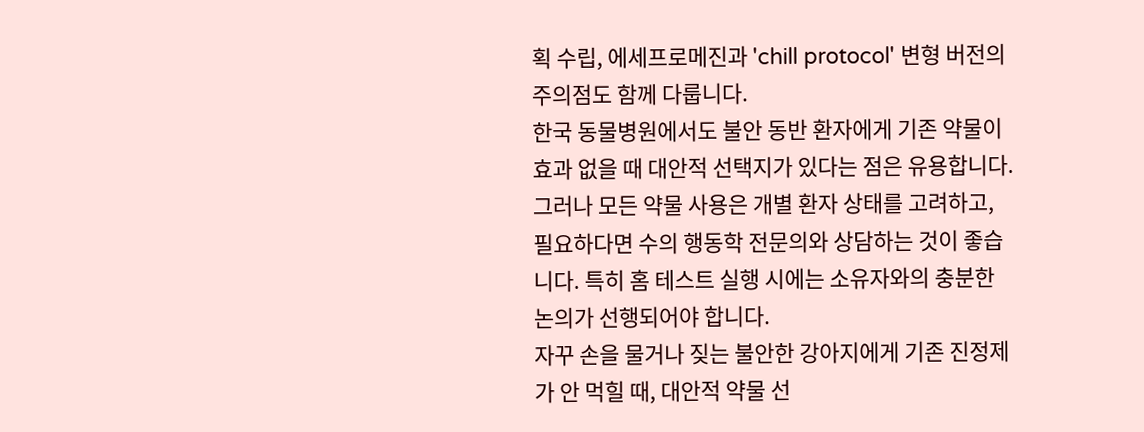획 수립, 에세프로메진과 'chill protocol' 변형 버전의 주의점도 함께 다룹니다.
한국 동물병원에서도 불안 동반 환자에게 기존 약물이 효과 없을 때 대안적 선택지가 있다는 점은 유용합니다. 그러나 모든 약물 사용은 개별 환자 상태를 고려하고, 필요하다면 수의 행동학 전문의와 상담하는 것이 좋습니다. 특히 홈 테스트 실행 시에는 소유자와의 충분한 논의가 선행되어야 합니다.
자꾸 손을 물거나 짖는 불안한 강아지에게 기존 진정제가 안 먹힐 때, 대안적 약물 선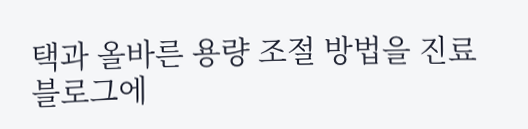택과 올바른 용량 조절 방법을 진료 블로그에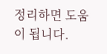정리하면 도움이 됩니다.